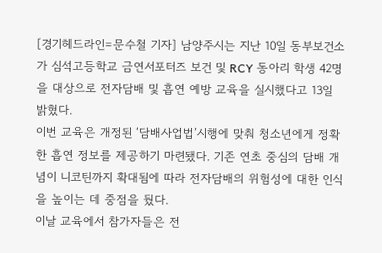[경기헤드라인=문수철 기자] 남양주시는 지난 10일 동부보건소가 심석고등학교 금연서포터즈 보건 및 RCY 동아리 학생 42명을 대상으로 전자담배 및 흡연 예방 교육을 실시했다고 13일 밝혔다.
이번 교육은 개정된 ‘담배사업법’시행에 맞춰 청소년에게 정확한 흡연 정보를 제공하기 마련됐다. 기존 연초 중심의 담배 개념이 니코틴까지 확대됨에 따라 전자담배의 위험성에 대한 인식을 높이는 데 중점을 뒀다.
이날 교육에서 참가자들은 전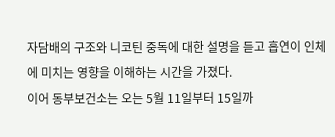자담배의 구조와 니코틴 중독에 대한 설명을 듣고 흡연이 인체에 미치는 영향을 이해하는 시간을 가졌다.
이어 동부보건소는 오는 5월 11일부터 15일까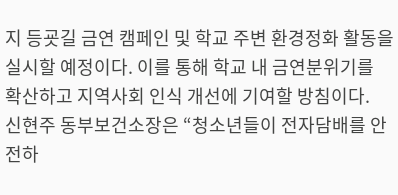지 등굣길 금연 캠페인 및 학교 주변 환경정화 활동을 실시할 예정이다. 이를 통해 학교 내 금연분위기를 확산하고 지역사회 인식 개선에 기여할 방침이다.
신현주 동부보건소장은 “청소년들이 전자담배를 안전하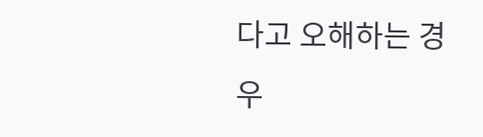다고 오해하는 경우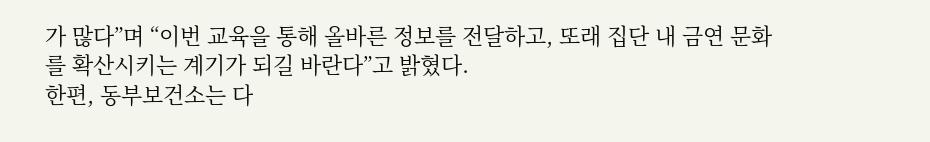가 많다”며 “이번 교육을 통해 올바른 정보를 전달하고, 또래 집단 내 금연 문화를 확산시키는 계기가 되길 바란다”고 밝혔다.
한편, 동부보건소는 다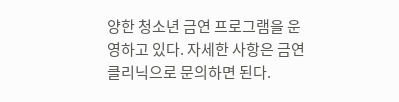양한 청소년 금연 프로그램을 운영하고 있다. 자세한 사항은 금연클리닉으로 문의하면 된다.